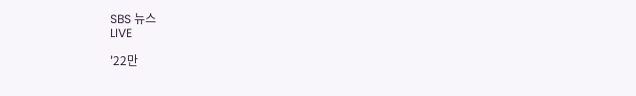SBS 뉴스
LIVE

'22만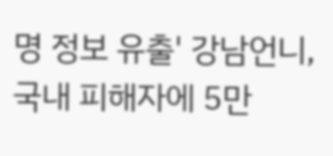명 정보 유출' 강남언니, 국내 피해자에 5만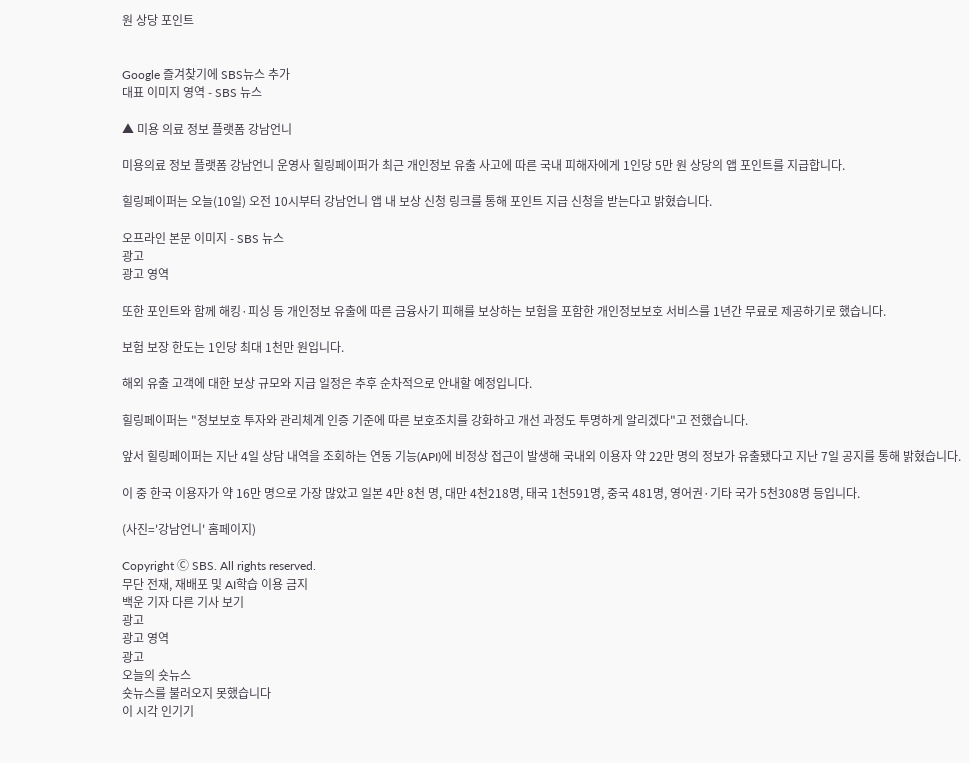원 상당 포인트


Google 즐겨찾기에 SBS뉴스 추가
대표 이미지 영역 - SBS 뉴스

▲ 미용 의료 정보 플랫폼 강남언니

미용의료 정보 플랫폼 강남언니 운영사 힐링페이퍼가 최근 개인정보 유출 사고에 따른 국내 피해자에게 1인당 5만 원 상당의 앱 포인트를 지급합니다.

힐링페이퍼는 오늘(10일) 오전 10시부터 강남언니 앱 내 보상 신청 링크를 통해 포인트 지급 신청을 받는다고 밝혔습니다.

오프라인 본문 이미지 - SBS 뉴스
광고
광고 영역

또한 포인트와 함께 해킹·피싱 등 개인정보 유출에 따른 금융사기 피해를 보상하는 보험을 포함한 개인정보보호 서비스를 1년간 무료로 제공하기로 했습니다.

보험 보장 한도는 1인당 최대 1천만 원입니다.

해외 유출 고객에 대한 보상 규모와 지급 일정은 추후 순차적으로 안내할 예정입니다.

힐링페이퍼는 "정보보호 투자와 관리체계 인증 기준에 따른 보호조치를 강화하고 개선 과정도 투명하게 알리겠다"고 전했습니다.

앞서 힐링페이퍼는 지난 4일 상담 내역을 조회하는 연동 기능(API)에 비정상 접근이 발생해 국내외 이용자 약 22만 명의 정보가 유출됐다고 지난 7일 공지를 통해 밝혔습니다.

이 중 한국 이용자가 약 16만 명으로 가장 많았고 일본 4만 8천 명, 대만 4천218명, 태국 1천591명, 중국 481명, 영어권·기타 국가 5천308명 등입니다.

(사진='강남언니' 홈페이지)

Copyright Ⓒ SBS. All rights reserved.
무단 전재, 재배포 및 AI학습 이용 금지
백운 기자 다른 기사 보기
광고
광고 영역
광고
오늘의 숏뉴스
숏뉴스를 불러오지 못했습니다
이 시각 인기기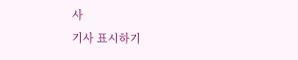사
기사 표시하기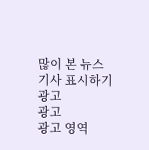많이 본 뉴스
기사 표시하기
광고
광고
광고 영역